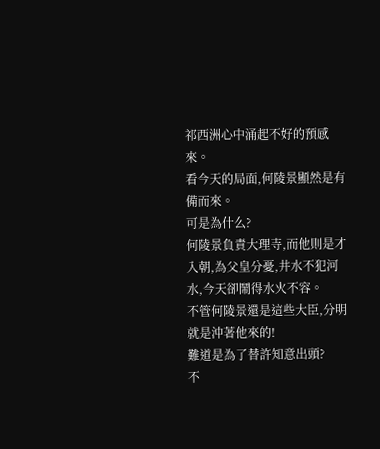祁西洲心中涌起不好的預感來。
看今天的局面,何陵景顯然是有備而來。
可是為什么?
何陵景負責大理寺,而他則是才入朝,為父皇分憂,井水不犯河水,今天卻鬧得水火不容。
不管何陵景還是這些大臣,分明就是沖著他來的!
難道是為了替許知意出頭?
不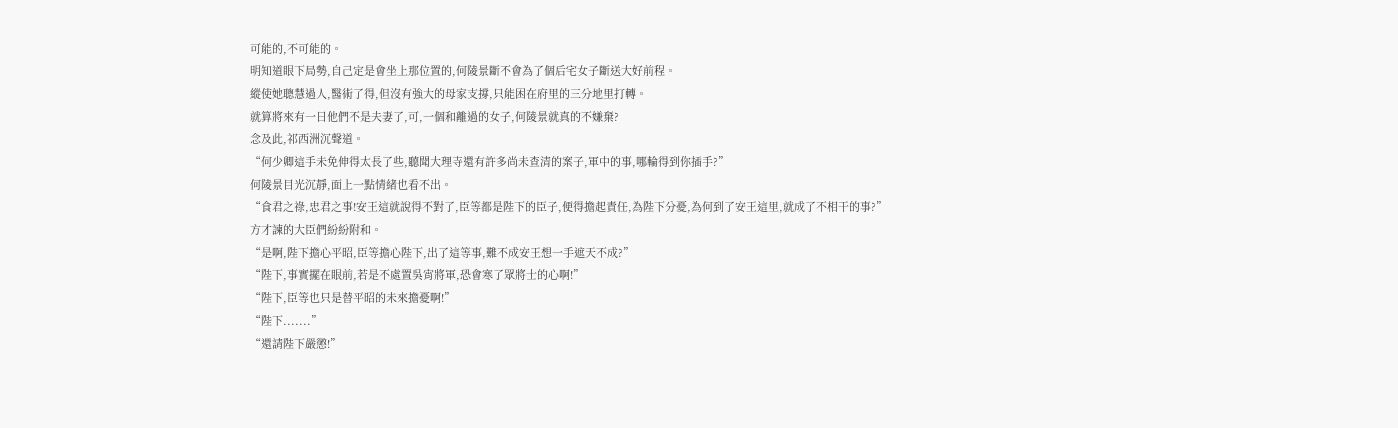可能的,不可能的。
明知道眼下局勢,自己定是會坐上那位置的,何陵景斷不會為了個后宅女子斷送大好前程。
縱使她聰慧過人,醫術了得,但沒有強大的母家支撐,只能困在府里的三分地里打轉。
就算將來有一日他們不是夫妻了,可,一個和離過的女子,何陵景就真的不嫌棄?
念及此,祁西洲沉聲道。
“何少卿這手未免伸得太長了些,聽聞大理寺還有許多尚未查清的案子,軍中的事,哪輪得到你插手?”
何陵景目光沉靜,面上一點情緒也看不出。
“食君之祿,忠君之事!安王這就說得不對了,臣等都是陛下的臣子,便得擔起責任,為陛下分憂,為何到了安王這里,就成了不相干的事?”
方才諫的大臣們紛紛附和。
“是啊,陛下擔心平昭,臣等擔心陛下,出了這等事,難不成安王想一手遮天不成?”
“陛下,事實擺在眼前,若是不處置吳宵將軍,恐會寒了眾將士的心啊!”
“陛下,臣等也只是替平昭的未來擔憂啊!”
“陛下.......”
“還請陛下嚴懲!”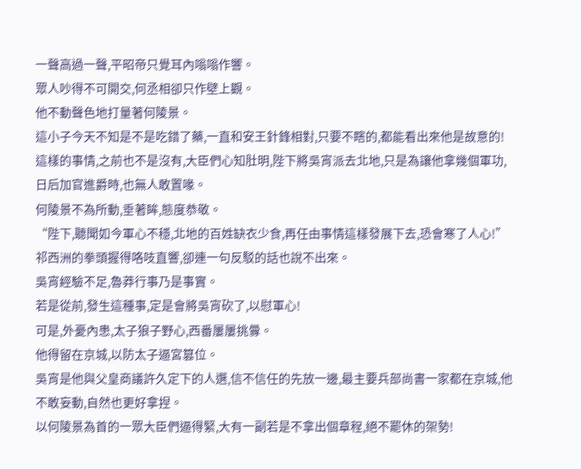一聲高過一聲,平昭帝只覺耳內嗡嗡作響。
眾人吵得不可開交,何丞相卻只作壁上觀。
他不動聲色地打量著何陵景。
這小子今天不知是不是吃錯了藥,一直和安王針鋒相對,只要不瞎的,都能看出來他是故意的!
這樣的事情,之前也不是沒有,大臣們心知肚明,陛下將吳宵派去北地,只是為讓他拿幾個軍功,日后加官進爵時,也無人敢置喙。
何陵景不為所動,垂著眸,態度恭敬。
“陛下,聽聞如今軍心不穩,北地的百姓缺衣少食,再任由事情這樣發展下去,恐會寒了人心!”
祁西洲的拳頭握得咯吱直響,卻連一句反駁的話也說不出來。
吳宵經驗不足,魯莽行事乃是事實。
若是從前,發生這種事,定是會將吳宵砍了,以慰軍心!
可是,外憂內患,太子狼子野心,西番屢屢挑釁。
他得留在京城,以防太子逼宮篡位。
吳宵是他與父皇商議許久定下的人選,信不信任的先放一邊,最主要兵部尚書一家都在京城,他不敢妄動,自然也更好拿捏。
以何陵景為首的一眾大臣們逼得緊,大有一副若是不拿出個章程,絕不罷休的架勢!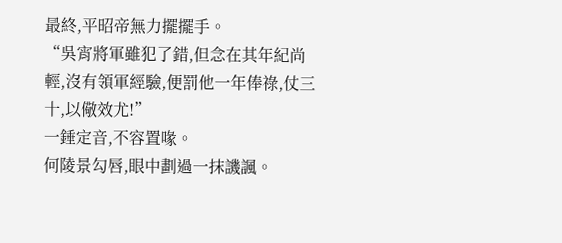最終,平昭帝無力擺擺手。
“吳宵將軍雖犯了錯,但念在其年紀尚輕,沒有領軍經驗,便罰他一年俸祿,仗三十,以儆效尤!”
一錘定音,不容置喙。
何陵景勾唇,眼中劃過一抹譏諷。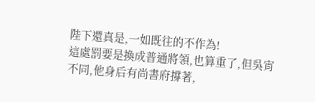陛下還真是,一如既往的不作為!
這處罰要是換成普通將領,也算重了,但吳宵不同,他身后有尚書府撐著,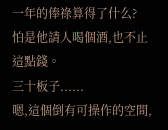一年的俸祿算得了什么?
怕是他請人喝個酒,也不止這點錢。
三十板子......
嗯,這個倒有可操作的空間,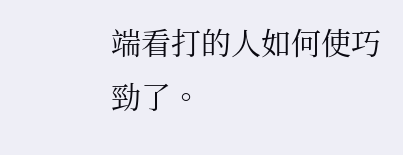端看打的人如何使巧勁了。